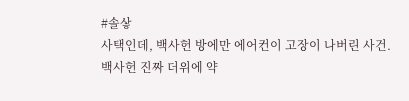#솔샇
사택인데, 백사헌 방에만 에어컨이 고장이 나버린 사건.
백사헌 진짜 더위에 약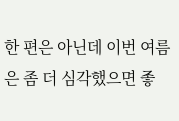한 편은 아닌데 이번 여름은 좀 더 심각했으면 좋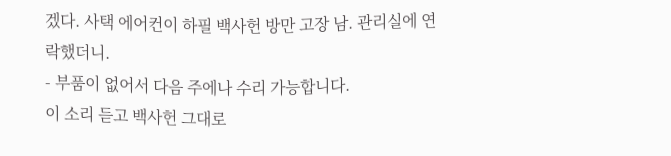겠다. 사택 에어컨이 하필 백사헌 방만 고장 남. 관리실에 연락했더니.
- 부품이 없어서 다음 주에나 수리 가능합니다.
이 소리 듣고 백사헌 그대로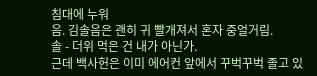침대에 누워
음. 김솔음은 괜히 귀 빨개져서 혼자 중얼거림.
솔 - 더위 먹은 건 내가 아닌가.
근데 백사헌은 이미 에어컨 앞에서 꾸벅꾸벅 졸고 있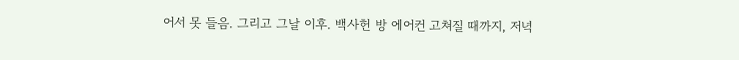어서 못 들음. 그리고 그날 이후. 백사헌 방 에어컨 고쳐질 때까지, 저녁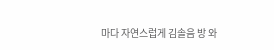마다 자연스럽게 김솔음 방 와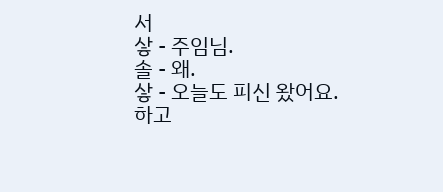서
샇 - 주임님.
솔 - 왜.
샇 - 오늘도 피신 왔어요.
하고